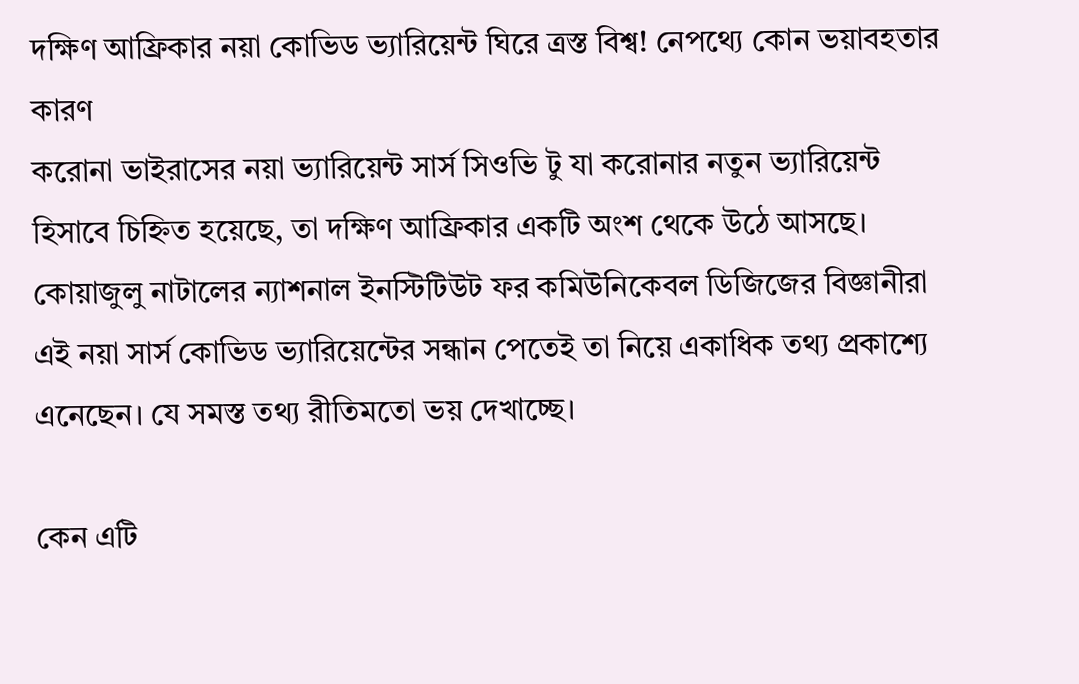দক্ষিণ আফ্রিকার নয়া কোভিড ভ্যারিয়েন্ট ঘিরে ত্রস্ত বিশ্ব! নেপথ্যে কোন ভয়াবহতার কারণ
করোনা ভাইরাসের নয়া ভ্যারিয়েন্ট সার্স সিওভি টু যা করোনার নতুন ভ্যারিয়েন্ট হিসাবে চিহ্নিত হয়েছে, তা দক্ষিণ আফ্রিকার একটি অংশ থেকে উঠে আসছে। কোয়াজুলু নাটালের ন্যাশনাল ইনস্টিটিউট ফর কমিউনিকেবল ডিজিজের বিজ্ঞানীরা এই নয়া সার্স কোভিড ভ্যারিয়েন্টের সন্ধান পেতেই তা নিয়ে একাধিক তথ্য প্রকাশ্যে এনেছেন। যে সমস্ত তথ্য রীতিমতো ভয় দেখাচ্ছে।

কেন এটি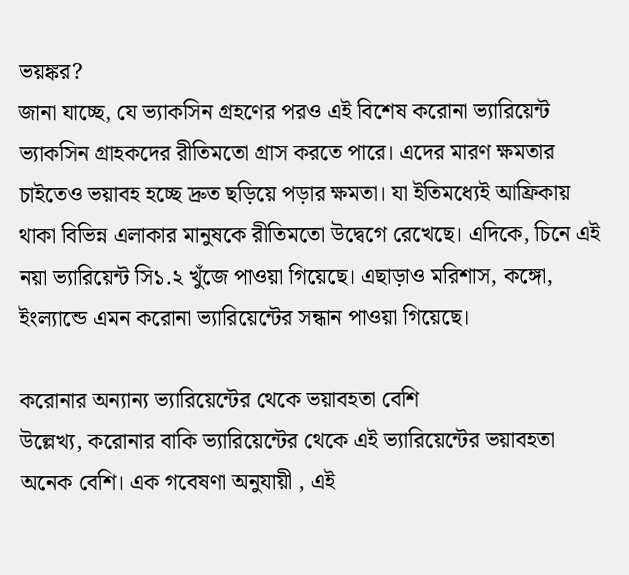ভয়ঙ্কর?
জানা যাচ্ছে, যে ভ্যাকসিন গ্রহণের পরও এই বিশেষ করোনা ভ্যারিয়েন্ট ভ্যাকসিন গ্রাহকদের রীতিমতো গ্রাস করতে পারে। এদের মারণ ক্ষমতার চাইতেও ভয়াবহ হচ্ছে দ্রুত ছড়িয়ে পড়ার ক্ষমতা। যা ইতিমধ্যেই আফ্রিকায় থাকা বিভিন্ন এলাকার মানুষকে রীতিমতো উদ্বেগে রেখেছে। এদিকে, চিনে এই নয়া ভ্যারিয়েন্ট সি১.২ খুঁজে পাওয়া গিয়েছে। এছাড়াও মরিশাস, কঙ্গো, ইংল্যান্ডে এমন করোনা ভ্যারিয়েন্টের সন্ধান পাওয়া গিয়েছে।

করোনার অন্যান্য ভ্যারিয়েন্টের থেকে ভয়াবহতা বেশি
উল্লেখ্য, করোনার বাকি ভ্যারিয়েন্টের থেকে এই ভ্যারিয়েন্টের ভয়াবহতা অনেক বেশি। এক গবেষণা অনুযায়ী , এই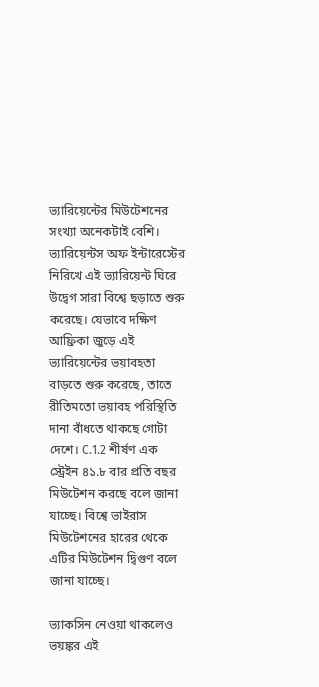ভ্যারিয়েন্টের মিউটেশনের সংখ্যা অনেকটাই বেশি। ভ্যারিয়েন্টস অফ ইন্টারেস্টের নিরিখে এই ভ্যারিয়েন্ট ঘিরে উদ্বেগ সারা বিশ্বে ছড়াতে শুরু করেছে। যেভাবে দক্ষিণ আফ্রিকা জুড়ে এই ভ্যারিয়েন্টের ভয়াবহতা বাড়তে শুরু করেছে, তাতে রীতিমতো ভয়াবহ পরিস্থিতি দানা বাঁধতে থাকছে গোটা দেশে। C.1.2 শীর্ষণ এক স্ট্রেইন ৪১.৮ বার প্রতি বছর মিউটেশন করছে বলে জানা যাচ্ছে। বিশ্বে ভাইরাস মিউটেশনের হারের থেকে এটির মিউটেশন দ্বিগুণ বলে জানা যাচ্ছে।

ভ্যাকসিন নেওয়া থাকলেও ভয়ঙ্কর এই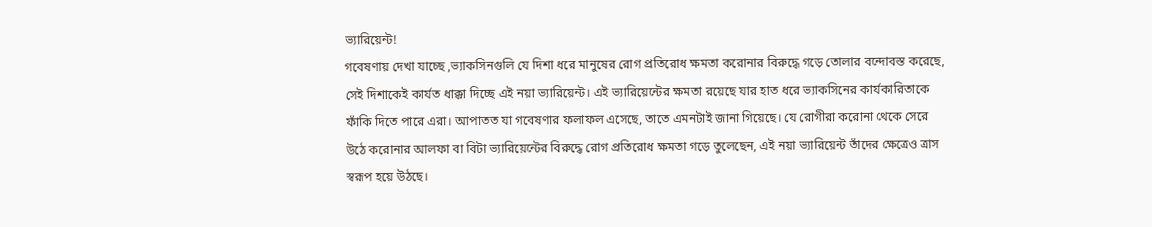ভ্যারিয়েন্ট!
গবেষণায় দেখা যাচ্ছে ,ভ্যাকসিনগুলি যে দিশা ধরে মানুষের রোগ প্রতিরোধ ক্ষমতা করোনার বিরুদ্ধে গড়ে তোলার বন্দোবস্ত করেছে, সেই দিশাকেই কার্যত ধাক্কা দিচ্ছে এই নয়া ভ্যারিয়েন্ট। এই ভ্যারিয়েন্টের ক্ষমতা রয়েছে যার হাত ধরে ভ্যাকসিনের কার্যকারিতাকে ফাঁকি দিতে পারে এরা। আপাতত যা গবেষণার ফলাফল এসেছে, তাতে এমনটাই জানা গিয়েছে। যে রোগীরা করোনা থেকে সেরে উঠে করোনার আলফা বা বিটা ভ্যারিয়েন্টের বিরুদ্ধে রোগ প্রতিরোধ ক্ষমতা গড়ে তুলেছেন, এই নয়া ভ্যারিয়েন্ট তাঁদের ক্ষেত্রেও ত্রাস স্বরূপ হয়ে উঠছে।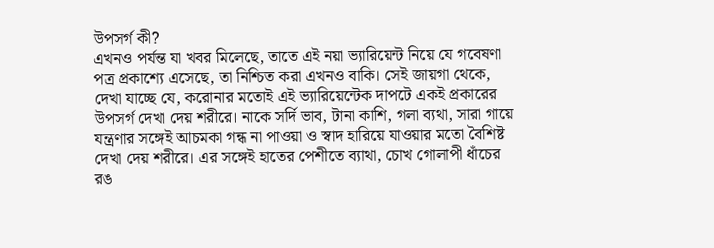উপসর্গ কী?
এখনও পর্যন্ত যা খবর মিলেছে, তাতে এই নয়া ভ্যারিয়েন্ট নিয়ে যে গবেষণা পত্র প্রকাশ্যে এসেছে, তা নিশ্চিত করা এখনও বাকি। সেই জায়গা থেকে, দেখা যাচ্ছে যে, করোনার মতোই এই ভ্যারিয়েন্টেক দাপটে একই প্রকারের উপসর্গ দেখা দেয় শরীরে। নাকে সর্দি ভাব, টানা কাশি, গলা ব্যথা, সারা গায়ে যন্ত্রণার সঙ্গেই আচমকা গন্ধ না পাওয়া ও স্বাদ হারিয়ে যাওয়ার মতো বৈশিষ্ট দেখা দেয় শরীরে। এর সঙ্গেই হাতের পেশীতে ব্যাথা, চোখ গোলাপী ধাঁচের রঙ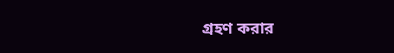গ্রহণ করার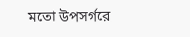মতো উপসর্গরে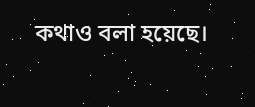কথাও বলা হয়েছে।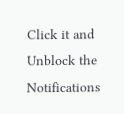Click it and Unblock the Notifications